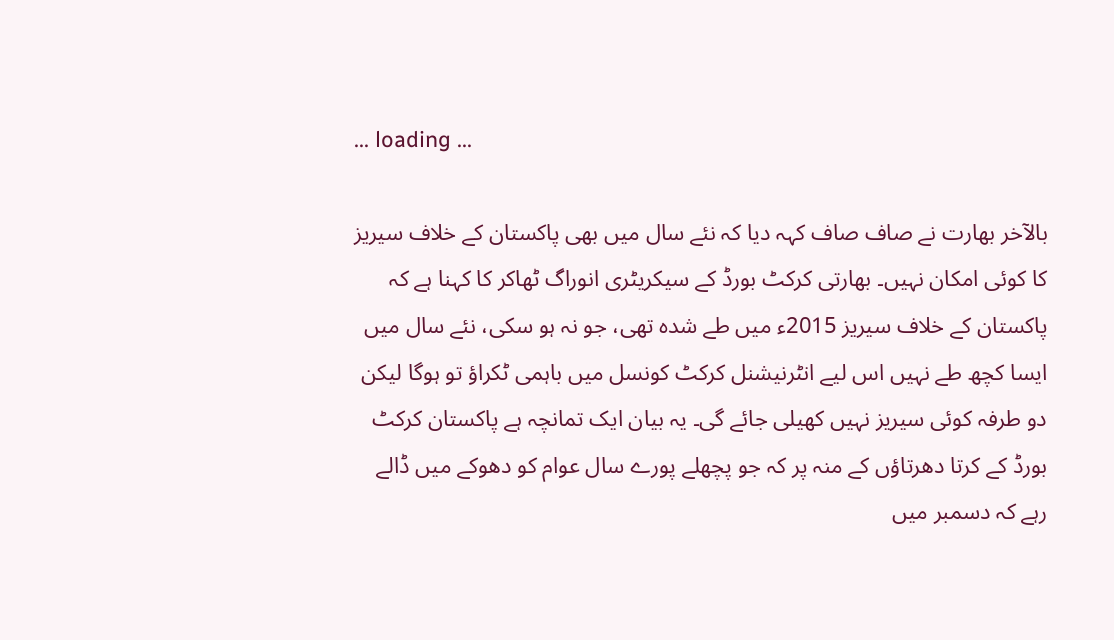... loading ...

بالآخر بھارت نے صاف صاف کہہ دیا کہ نئے سال میں بھی پاکستان کے خلاف سیریز کا کوئی امکان نہیں۔ بھارتی کرکٹ بورڈ کے سیکریٹری انوراگ ٹھاکر کا کہنا ہے کہ پاکستان کے خلاف سیریز 2015ء میں طے شدہ تھی، جو نہ ہو سکی، نئے سال میں ایسا کچھ طے نہیں اس لیے انٹرنیشنل کرکٹ کونسل میں باہمی ٹکراؤ تو ہوگا لیکن دو طرفہ کوئی سیریز نہیں کھیلی جائے گی۔ یہ بیان ایک تمانچہ ہے پاکستان کرکٹ بورڈ کے کرتا دھرتاؤں کے منہ پر کہ جو پچھلے پورے سال عوام کو دھوکے میں ڈالے رہے کہ دسمبر میں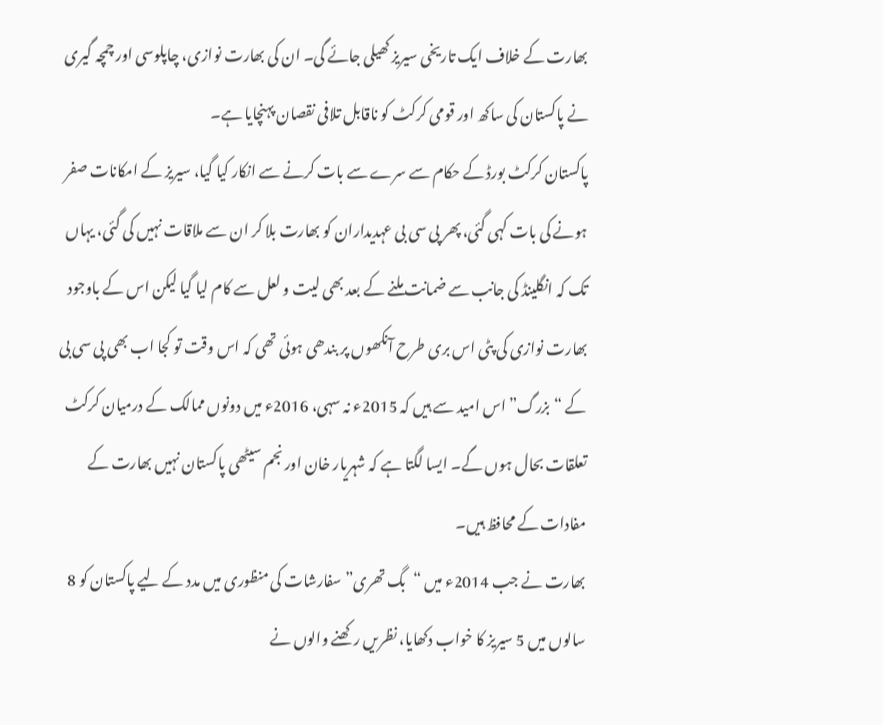بھارت کے خلاف ایک تاریخی سیریز کھیلی جائے گی۔ ان کی بھارت نوازی، چاپلوسی اور چمچہ گیری نے پاکستان کی ساکھ اور قومی کرکٹ کو ناقابل تلافی نقصان پہنچایا ہے۔
پاکستان کرکٹ بورڈ کے حکام سے سرے سے بات کرنے سے انکار کیا گیا، سیریز کے امکانات صفر ہونے کی بات کہی گئی، پھر پی سی بی عہدیداران کو بھارت بلا کر ان سے ملاقات نہیں کی گئی، یہاں تک کہ انگلینڈ کی جانب سے ضمانت ملنے کے بعد بھی لیت و لعل سے کام لیا گیا لیکن اس کے باوجود بھارت نوازی کی پٹی اس بری طرح آنکھوں پر بندھی ہوئی تھی کہ اس وقت تو کجا اب بھی پی سی بی کے “بزرگ” اس امید سے ہیں کہ 2015ء نہ سہی، 2016ء میں دونوں ممالک کے درمیان کرکٹ تعلقات بحال ہوں گے۔ ایسا لگتا ہے کہ شہریار خان اور نجم سیٹھی پاکستان نہیں بھارت کے مفادات کے محافظ ہیں۔
بھارت نے جب 2014ء میں “بگ تھری” سفارشات کی منظوری میں مدد کے لیے پاکستان کو 8 سالوں میں 5 سیریز کا خواب دکھایا، نظریں رکھنے والوں نے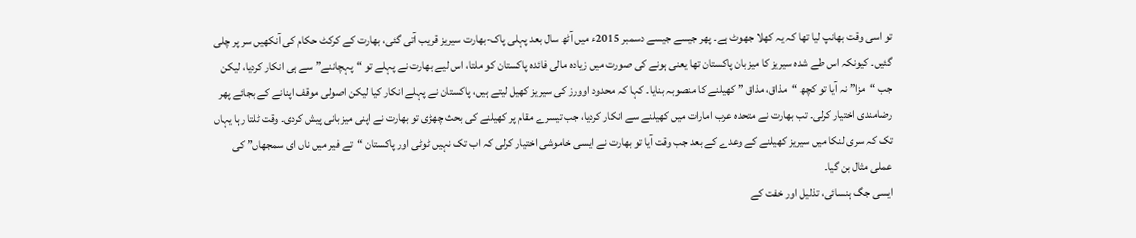تو اسی وقت بھانپ لیا تھا کہ یہ کھلا جھوٹ ہے۔ پھر جیسے جیسے دسمبر 2015ء میں آٹھ سال بعد پہلی پاک-بھارت سیریز قریب آتی گئی، بھارت کے کرکٹ حکام کی آنکھیں سر پر چلی گئیں۔ کیونکہ اس طے شدہ سیریز کا میزبان پاکستان تھا یعنی ہونے کی صورت میں زیادہ مالی فائدہ پاکستان کو ملتا، اس لیے بھارت نے پہلے تو “پہچاننے” سے ہی انکار کردیا، لیکن جب “مزا” نہ آیا تو کچھ “مذاق، مذاق ” کھیلنے کا منصوبہ بنایا۔ کہا کہ محدود اوورز کی سیریز کھیل لیتے ہیں، پاکستان نے پہلے انکار کیا لیکن اصولی موقف اپنانے کے بجائے پھر رضامندی اختیار کرلی۔ تب بھارت نے متحدہ عرب امارات میں کھیلنے سے انکار کردیا، جب تیسرے مقام پر کھیلنے کی بحث چھڑی تو بھارت نے اپنی میزبانی پیش کردی۔ وقت ٹلتا رہا یہاں تک کہ سری لنکا میں سیریز کھیلنے کے وعدے کے بعد جب وقت آیا تو بھارت نے ایسی خاموشی اختیار کرلی کہ اب تک نہیں ٹوٹی اور پاکستان “تے فیر میں ناں ای سمجھاں” کی عملی مثال بن گیا۔
ایسی جگ ہنسائی، تذلیل اور خفت کے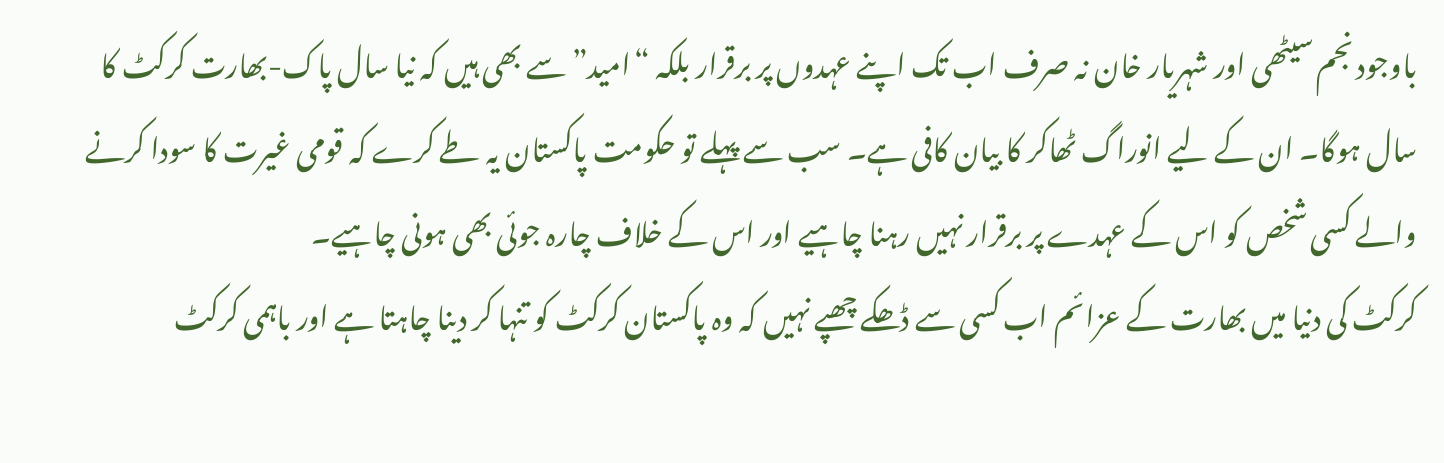باوجود نجم سیٹھی اور شہریار خان نہ صرف اب تک اپنے عہدوں پر برقرار بلکہ “امید” سے بھی ہیں کہ نیا سال پاک-بھارت کرکٹ کا سال ہوگا۔ ان کے لیے انوراگ ٹھاکر کا بیان کافی ہے۔ سب سے پہلے تو حکومت پاکستان یہ طے کرے کہ قومی غیرت کا سودا کرنے والے کسی شخص کو اس کے عہدے پر برقرار نہیں رہنا چاہیے اور اس کے خلاف چارہ جوئی بھی ہونی چاہیے۔
کرکٹ کی دنیا میں بھارت کے عزائم اب کسی سے ڈھکے چھپے نہیں کہ وہ پاکستان کرکٹ کو تنہا کر دینا چاہتا ہے اور باہمی کرکٹ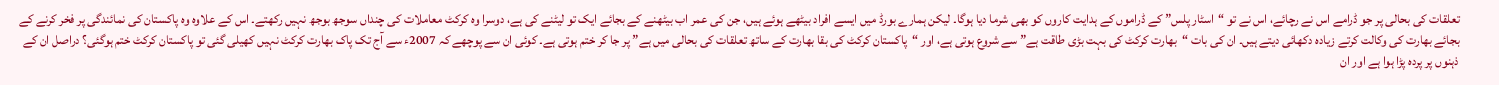تعلقات کی بحالی پر جو ڈرامے اس نے رچائے، اس نے تو “اسٹار پلس” کے ڈراموں کے ہدایت کاروں کو بھی شرما دیا ہوگا۔ لیکن ہمارے بورڈ میں ایسے افراد بیٹھے ہوئے ہیں، جن کی عمر اب بیٹھنے کے بجائے ایک تو لیٹنے کی ہے، دوسرا وہ کرکٹ معاملات کی چنداں سوجھ بوجھ نہیں رکھتے۔ اس کے علاوہ وہ پاکستان کی نمائندگی پر فخر کرنے کے بجائے بھارت کی وکالت کرتے زیادہ دکھائی دیتے ہیں۔ ان کی بات “بھارت کرکٹ کی بہت بڑی طاقت ہے” سے شروع ہوتی ہے، اور “پاکستان کرکٹ کی بقا بھارت کے ساتھ تعلقات کی بحالی میں ہے” پر جا کر ختم ہوتی ہے۔ کوئی ان سے پوچھے کہ 2007ء سے آج تک پاک بھارت کرکٹ نہیں کھیلی گئی تو پاکستان کرکٹ ختم ہوگئی؟ دراصل ان کے ذہنوں پر پردہ پڑا ہوا ہے اور ان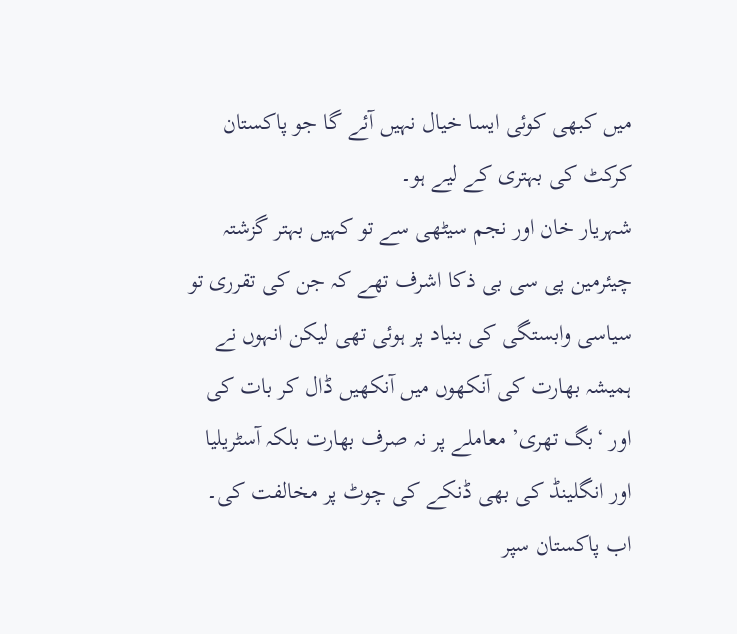میں کبھی کوئی ایسا خیال نہیں آئے گا جو پاکستان کرکٹ کی بہتری کے لیے ہو۔
شہریار خان اور نجم سیٹھی سے تو کہیں بہتر گزشتہ چیئرمین پی سی بی ذکا اشرف تھے کہ جن کی تقرری تو سیاسی وابستگی کی بنیاد پر ہوئی تھی لیکن انہوں نے ہمیشہ بھارت کی آنکھوں میں آنکھیں ڈال کر بات کی اور ‘بگ تھری’ معاملے پر نہ صرف بھارت بلکہ آسٹریلیا اور انگلینڈ کی بھی ڈنکے کی چوٹ پر مخالفت کی۔
اب پاکستان سپر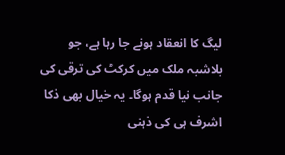لیگ کا انعقاد ہونے جا رہا ہے، جو بلاشبہ ملک میں کرکٹ کی ترقی کی جانب نیا قدم ہوگا۔ یہ خیال بھی ذکا اشرف ہی کی ذہنی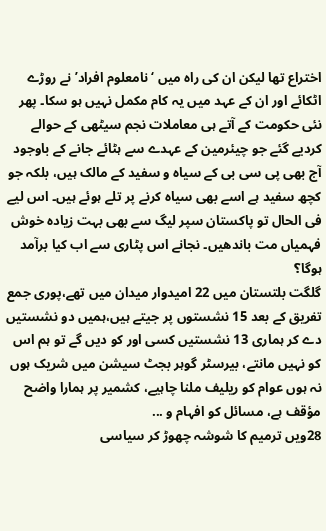اختراع تھا لیکن ان کی راہ میں ‘نامعلوم افراد’ نے روڑے اٹکائے اور ان کے عہد میں یہ کام مکمل نہیں ہو سکا۔ پھر نئی حکومت کے آتے ہی معاملات نجم سیٹھی کے حوالے کردیے گئے جو چیئرمین کے عہدے سے ہٹائے جانے کے باوجود آج بھی پی سی بی کے سیاہ و سفید کے مالک ہیں، بلکہ جو کچھ سفید ہے اسے بھی سیاہ کرنے پر تلے ہوئے ہیں۔ اس لیے فی الحال تو پاکستان سپر لیگ سے بھی بہت زیادہ خوش فہمیاں مت باندھیں۔ نجانے اس پٹاری سے اب کیا برآمد ہوگا؟
گلگت بلتستان میں 22 امیدوار میدان میں تھے،پوری جمع تفریق کے بعد 15 نشستوں پر جیتے ہیں،ہمیں دو نشستیں دے کر ہماری 13 نشستیں کسی اور کو دیں گے تو ہم اس کو نہیں مانتے، بیرسٹر گوہر بجٹ سیشن میں شریک ہوں نہ ہوں عوام کو ریلیف ملنا چاہیے، کشمیر پر ہمارا واضح مؤقف ہے، مسائل کو افہام و ...
28ویں ترمیم کا شوشہ چھوڑ کر سیاسی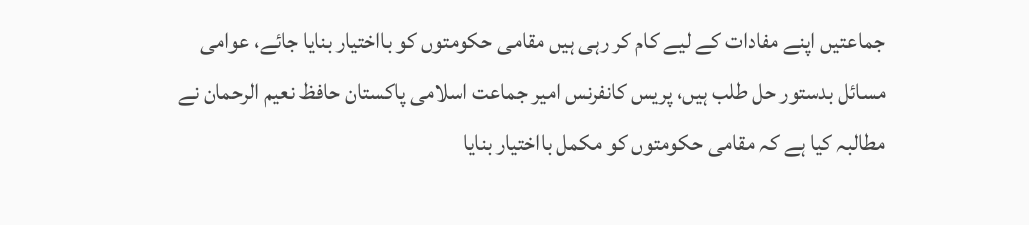جماعتیں اپنے مفادات کے لیے کام کر رہی ہیں مقامی حکومتوں کو بااختیار بنایا جائے، عوامی مسائل بدستور حل طلب ہیں، پریس کانفرنس امیر جماعت اسلامی پاکستان حافظ نعیم الرحمان نے مطالبہ کیا ہے کہ مقامی حکومتوں کو مکمل بااختیار بنایا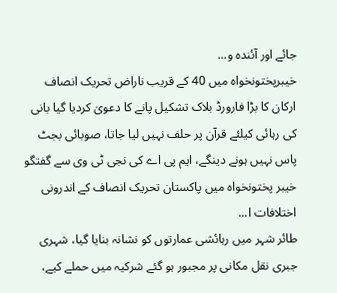جائے اور آئندہ و...
خیبرپختونخواہ میں 40 کے قریب ناراض تحریک انصاف ارکان کا بڑا فارورڈ بلاک تشکیل پانے کا دعویٰ کردیا گیا بانی کی رہائی کیلئے قرآن پر حلف نہیں لیا جاتا، صوبائی بجٹ پاس نہیں ہونے دینگے، ایم پی اے کی نجی ٹی وی سے گفتگو خیبر پختونخواہ میں پاکستان تحریک انصاف کے اندرونی اختلافات ا...
طائر شہر میں رہائشی عمارتوں کو نشانہ بنایا گیا، شہری جبری نقل مکانی پر مجبور ہو گئے شرکیہ میں حملے کیے،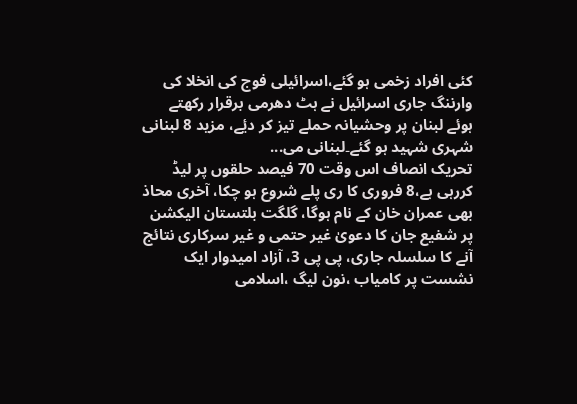کئی افراد زخمی ہو گئے،اسرائیلی فوج کی انخلا کی وارننگ جاری اسرائیل نے ہٹ دھرمی برقرار رکھتے ہوئے لبنان پر وحشیانہ حملے تیز کر دیٔے، مزید 8 لبنانی شہری شہید ہو گئے۔لبنانی می...
تحریک انصاف اس وقت 70 فیصد حلقوں پر لیڈ کررہی ہے،8 فروری کا ری پلے شروع ہو چکا، آخری محاذ بھی عمران خان کے نام ہوگا، گلگت بلتستان الیکشن پر شفیع جان کا دعویٰ غیر حتمی و غیر سرکاری نتائج آنے کا سلسلہ جاری، پی پی 3، آزاد امیدوار ایک نشست پر کامیاب ،نون لیگ ،اسلامی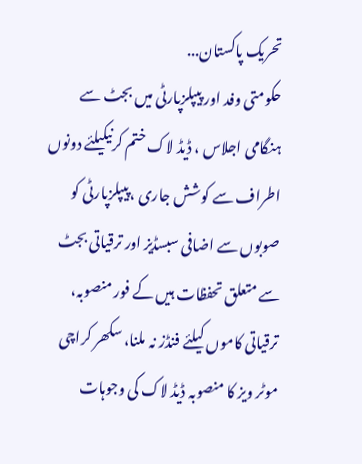تحریک پاکستان...
حکومتی وفد اور پیپلزپارٹی میں بجٹ سے ہنگامی اجلاس ، ڈیڈ لاک ختم کرنیکیلئے دونوں اطراف سے کوشش جاری ،پیپلزپارٹی کو صوبوں سے اضافی سبسڈیز اور ترقیاتی بجٹ سے متعلق تحفظات ہیں کے فور منصوبہ، ترقیاتی کاموں کیلئے فنڈز نہ ملنا، سکھر کراچی موٹر ویز کا منصوبہ ڈیڈ لاک کی وجوہات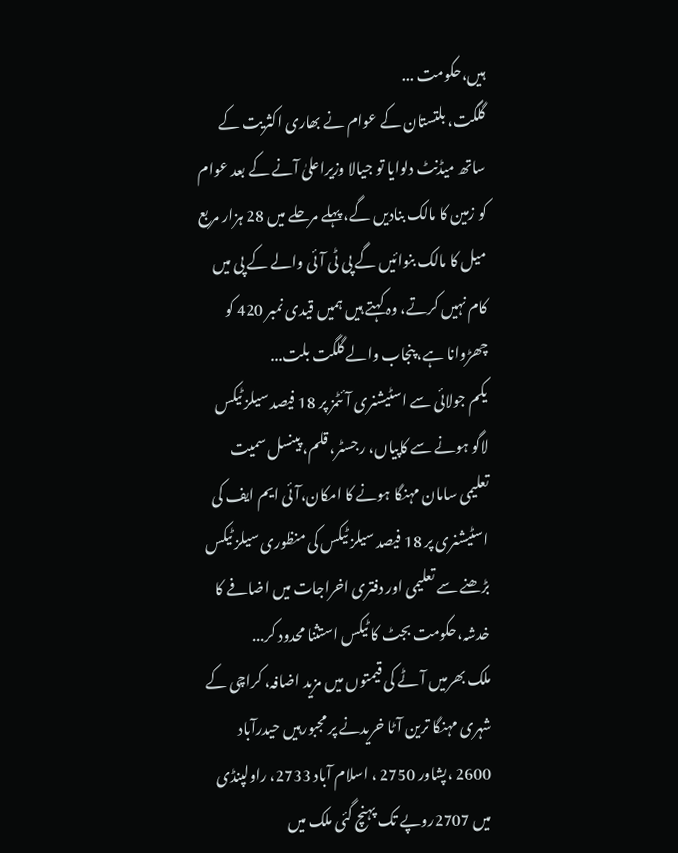ہیں،حکومت ...
گلگت، بلتستان کے عوام نے بھاری اکثریت کے ساتھ میڈنٹ دلوایا تو جیالا وزیراعلیٰ آنے کے بعد عوام کو زمین کا مالک بنادیں گے، پہلے مرحلے میں 28 ہزار مربع میل کا مالک بنوائیں گے پی ٹی آئی والے کے پی میں کام نہیں کرتے، وہ کہتے ہیں ہمیں قیدی نمبر 420 کو چھڑوانا ہے، پنجاب والے گلگت بلت...
یکم جولائی سے اسٹیشنری آئٹمز پر 18 فیصد سیلز ٹیکس لاگو ہونے سے کاپیاں، رجسٹر، قلم، پینسل سمیت تعلیمی سامان مہنگا ہونے کا امکان،آئی ایم ایف کی اسٹیشنری پر 18 فیصد سیلز ٹیکس کی منظوری سیلز ٹیکس بڑھنے سے تعلیمی اور دفتری اخراجات میں اضافے کا خدشہ،حکومت بجٹ کا ٹیکس استثنا محدود کر...
ملک بھرمیں آٹے کی قیمتوں میں مزید اضافہ، کراچی کے شہری مہنگا ترین آٹا خریدنے پر مجبورہیں حیدرآباد 2600 ،پشاور 2750 ، اسلام آباد 2733، راولپنڈی میں 2707روپے تک پہنچ گئی ملک میں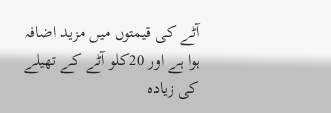آٹے کی قیمتوں میں مزید اضافہ ہوا ہے اور 20کلو آٹے کے تھیلے کی زیادہ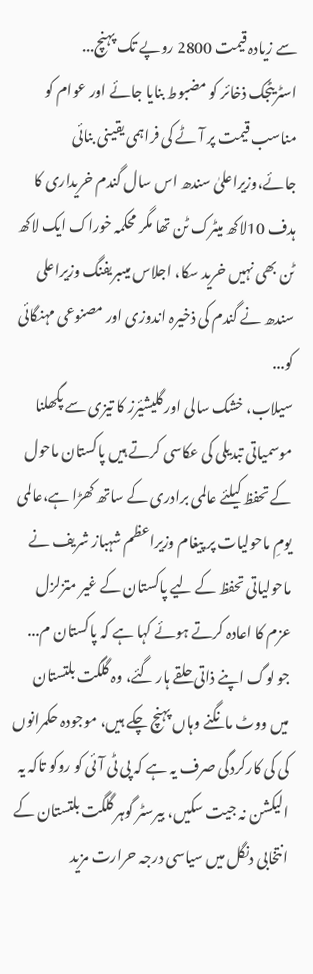سے زیادہ قیمت 2800 روپے تک پہنچ...
اسٹریٹجک ذخائر کو مضبوط بنایا جائے اور عوام کو مناسب قیمت پر آٹے کی فراہمی یقینی بنائی جائے،وزیراعلیٰ سندھ اس سال گندم خریداری کا ہدف 10لاکھ میٹرک ٹن تھا مگر محکمہ خوراک ایک لاکھ ٹن بھی نہیں خرید سکا، اجلاس میںبریفنگ وزیراعلی سندھ نے گندم کی ذخیرہ اندوزی اور مصنوعی مہنگائی کو...
سیلاب، خشک سالی اور گلیشیٔرز کا تیزی سے پگھلنا موسمیاتی تبدیلی کی عکاسی کرتے ہیں پاکستان ماحول کے تحفظ کیلئے عالمی برادری کے ساتھ کھڑا ہے،عالمی یومِ ماحولیات پر پیغام وزیراعظم شہباز شریف نے ماحولیاتی تحفظ کے لیے پاکستان کے غیر متزلزل عزم کا اعادہ کرتے ہوئے کہا ہے کہ پاکستان م...
جو لوگ اپنے ذاتی حلقے ہار گئے، وہ گلگت بلتستان میں ووٹ مانگنے وہاں پہنچ چکے ہیں، موجودہ حکمرانوں کی کی کارکردگی صرف یہ ہے کہ پی ٹی آئی کو روکو تاکہ یہ الیکشن نہ جیت سکیں، بیرسٹر گوہر گلگت بلتستان کے انتخابی دنگل میں سیاسی درجہ حرارت مزید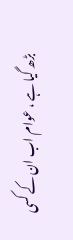بڑھ گیا ہے ، عوام اب ان کے کسی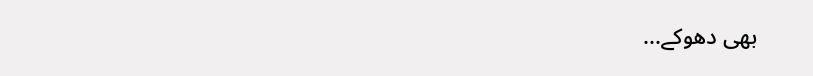بھی دھوکے...